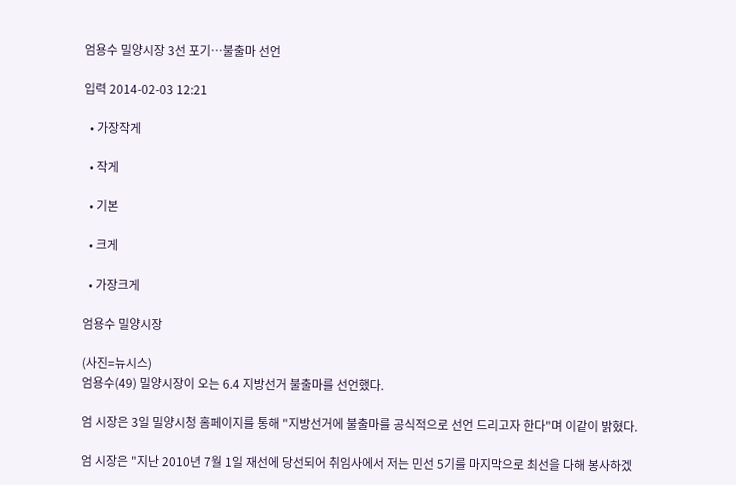엄용수 밀양시장 3선 포기…불출마 선언

입력 2014-02-03 12:21

  • 가장작게

  • 작게

  • 기본

  • 크게

  • 가장크게

엄용수 밀양시장

(사진=뉴시스)
엄용수(49) 밀양시장이 오는 6.4 지방선거 불출마를 선언했다.

엄 시장은 3일 밀양시청 홈페이지를 통해 "지방선거에 불출마를 공식적으로 선언 드리고자 한다"며 이같이 밝혔다.

엄 시장은 "지난 2010년 7월 1일 재선에 당선되어 취임사에서 저는 민선 5기를 마지막으로 최선을 다해 봉사하겠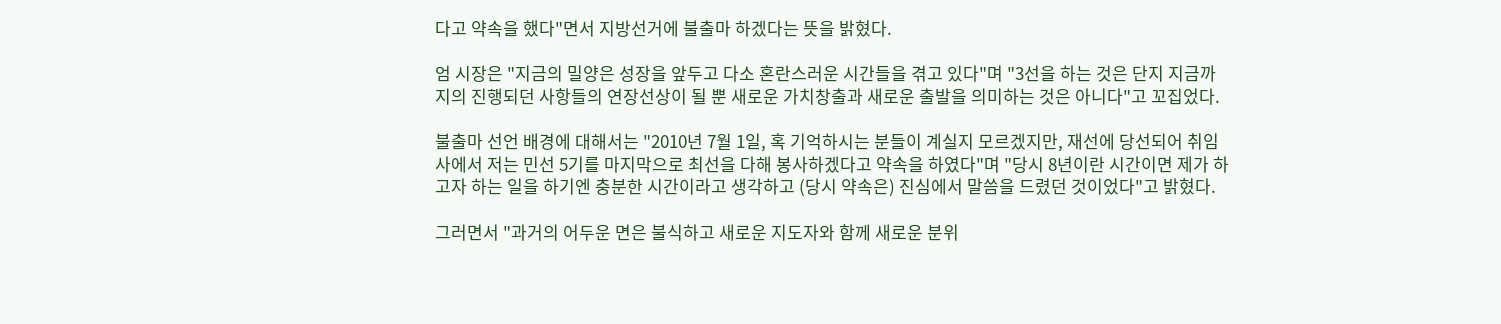다고 약속을 했다"면서 지방선거에 불출마 하겠다는 뜻을 밝혔다.

엄 시장은 "지금의 밀양은 성장을 앞두고 다소 혼란스러운 시간들을 겪고 있다"며 "3선을 하는 것은 단지 지금까지의 진행되던 사항들의 연장선상이 될 뿐 새로운 가치창출과 새로운 출발을 의미하는 것은 아니다"고 꼬집었다.

불출마 선언 배경에 대해서는 "2010년 7월 1일, 혹 기억하시는 분들이 계실지 모르겠지만, 재선에 당선되어 취임사에서 저는 민선 5기를 마지막으로 최선을 다해 봉사하겠다고 약속을 하였다"며 "당시 8년이란 시간이면 제가 하고자 하는 일을 하기엔 충분한 시간이라고 생각하고 (당시 약속은) 진심에서 말씀을 드렸던 것이었다"고 밝혔다.

그러면서 "과거의 어두운 면은 불식하고 새로운 지도자와 함께 새로운 분위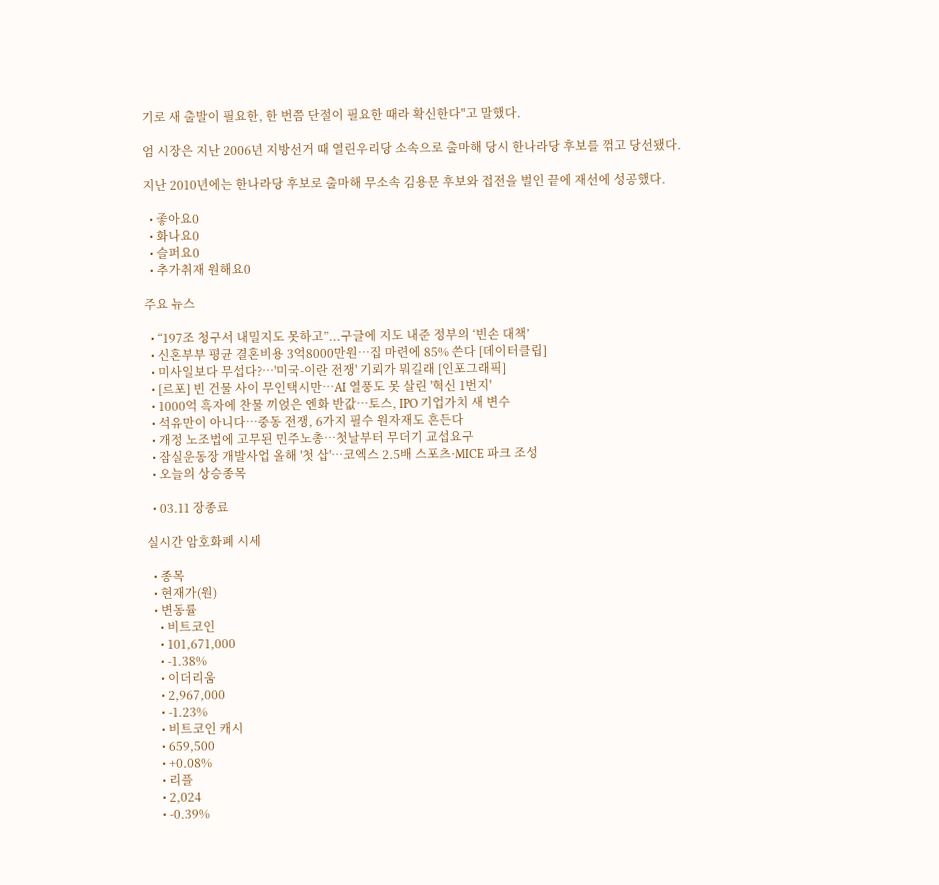기로 새 출발이 필요한, 한 번쯤 단절이 필요한 때라 확신한다"고 말했다.

엄 시장은 지난 2006년 지방선거 때 열린우리당 소속으로 출마해 당시 한나라당 후보를 꺾고 당선됐다.

지난 2010년에는 한나라당 후보로 출마해 무소속 김용문 후보와 접전을 벌인 끝에 재선에 성공했다.

  • 좋아요0
  • 화나요0
  • 슬퍼요0
  • 추가취재 원해요0

주요 뉴스

  • “197조 청구서 내밀지도 못하고”...구글에 지도 내준 정부의 ‘빈손 대책’
  • 신혼부부 평균 결혼비용 3억8000만원…집 마련에 85% 쓴다 [데이터클립]
  • 미사일보다 무섭다?…'미국-이란 전쟁' 기뢰가 뭐길래 [인포그래픽]
  • [르포] 빈 건물 사이 무인택시만…AI 열풍도 못 살린 '혁신 1번지'
  • 1000억 흑자에 찬물 끼얹은 엔화 반값…토스, IPO 기업가치 새 변수
  • 석유만이 아니다⋯중동 전쟁, 6가지 필수 원자재도 흔든다
  • 개정 노조법에 고무된 민주노총⋯첫날부터 무더기 교섭요구
  • 잠실운동장 개발사업 올해 '첫 삽'…코엑스 2.5배 스포츠·MICE 파크 조성
  • 오늘의 상승종목

  • 03.11 장종료

실시간 암호화폐 시세

  • 종목
  • 현재가(원)
  • 변동률
    • 비트코인
    • 101,671,000
    • -1.38%
    • 이더리움
    • 2,967,000
    • -1.23%
    • 비트코인 캐시
    • 659,500
    • +0.08%
    • 리플
    • 2,024
    • -0.39%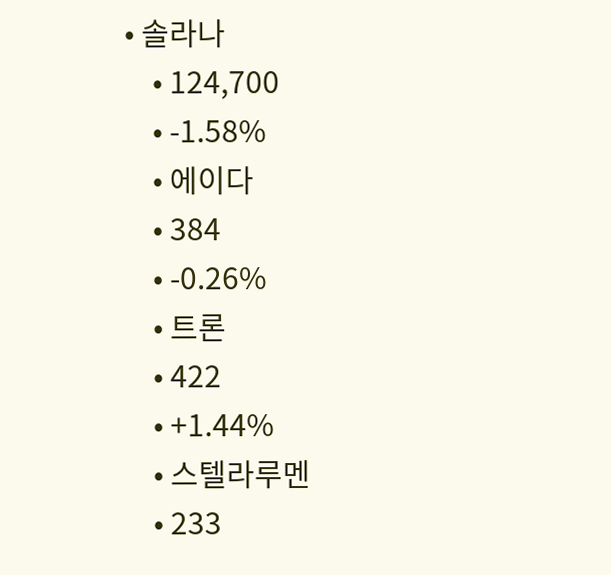• 솔라나
    • 124,700
    • -1.58%
    • 에이다
    • 384
    • -0.26%
    • 트론
    • 422
    • +1.44%
    • 스텔라루멘
    • 233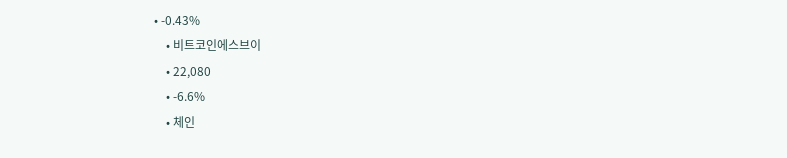• -0.43%
    • 비트코인에스브이
    • 22,080
    • -6.6%
    • 체인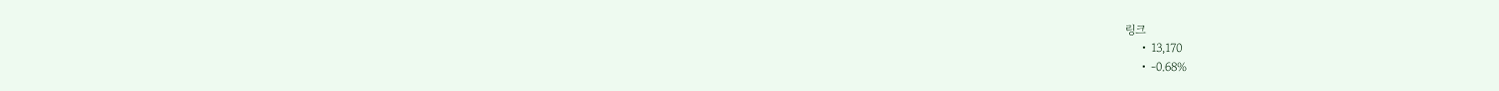링크
    • 13,170
    • -0.68%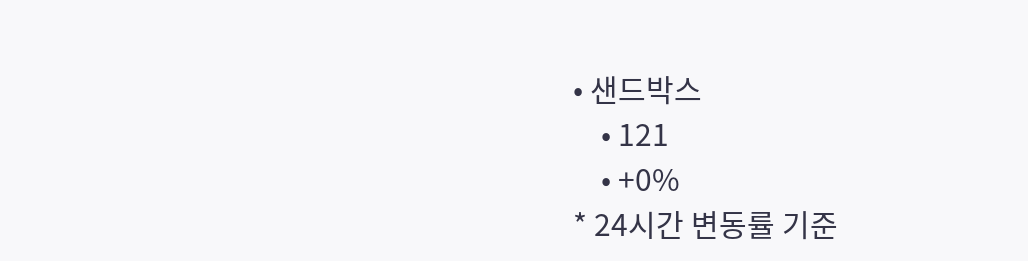• 샌드박스
    • 121
    • +0%
* 24시간 변동률 기준